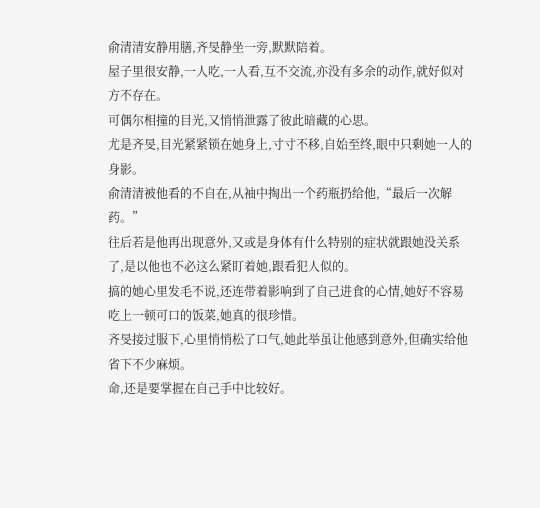俞清清安静用膳,齐旻静坐一旁,默默陪着。
屋子里很安静,一人吃,一人看,互不交流,亦没有多余的动作,就好似对方不存在。
可偶尔相撞的目光,又悄悄泄露了彼此暗藏的心思。
尤是齐旻,目光紧紧锁在她身上,寸寸不移,自始至终,眼中只剩她一人的身影。
俞清清被他看的不自在,从袖中掏出一个药瓶扔给他,“最后一次解药。”
往后若是他再出现意外,又或是身体有什么特别的症状就跟她没关系了,是以他也不必这么紧盯着她,跟看犯人似的。
搞的她心里发毛不说,还连带着影响到了自己进食的心情,她好不容易吃上一顿可口的饭菜,她真的很珍惜。
齐旻接过服下,心里悄悄松了口气,她此举虽让他感到意外,但确实给他省下不少麻烦。
命,还是要掌握在自己手中比较好。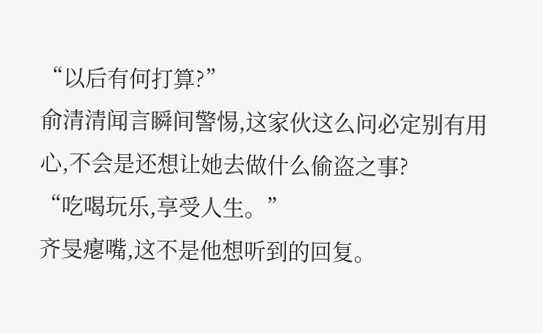“以后有何打算?”
俞清清闻言瞬间警惕,这家伙这么问必定别有用心,不会是还想让她去做什么偷盗之事?
“吃喝玩乐,享受人生。”
齐旻瘪嘴,这不是他想听到的回复。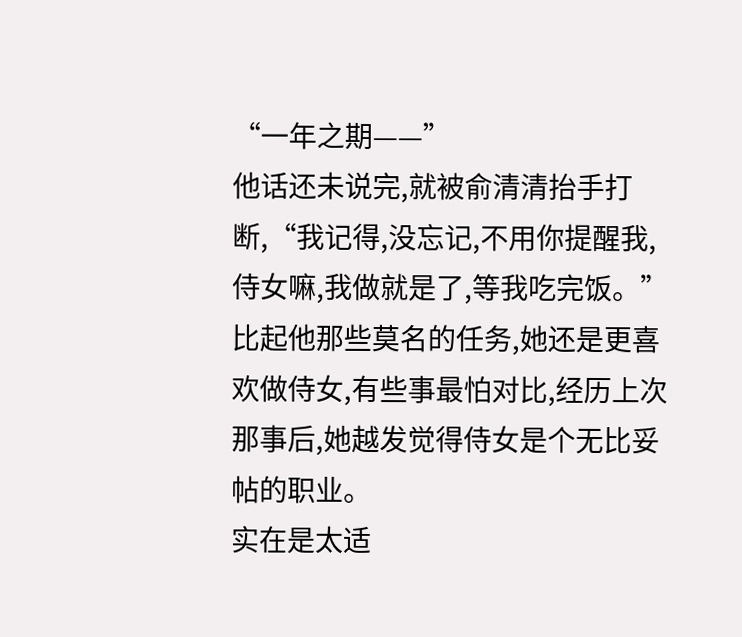“一年之期——”
他话还未说完,就被俞清清抬手打断,“我记得,没忘记,不用你提醒我,侍女嘛,我做就是了,等我吃完饭。”
比起他那些莫名的任务,她还是更喜欢做侍女,有些事最怕对比,经历上次那事后,她越发觉得侍女是个无比妥帖的职业。
实在是太适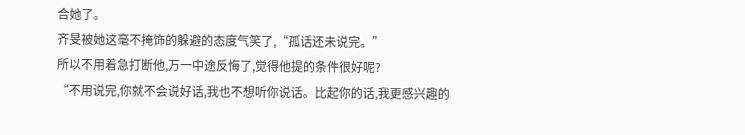合她了。
齐旻被她这毫不掩饰的躲避的态度气笑了,“孤话还未说完。”
所以不用着急打断他,万一中途反悔了,觉得他提的条件很好呢?
“不用说完,你就不会说好话,我也不想听你说话。比起你的话,我更感兴趣的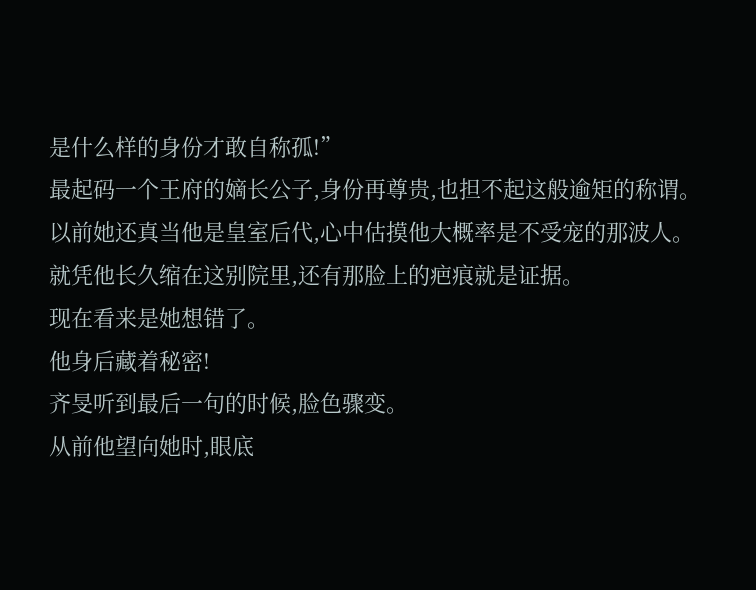是什么样的身份才敢自称孤!”
最起码一个王府的嫡长公子,身份再尊贵,也担不起这般逾矩的称谓。
以前她还真当他是皇室后代,心中估摸他大概率是不受宠的那波人。
就凭他长久缩在这别院里,还有那脸上的疤痕就是证据。
现在看来是她想错了。
他身后藏着秘密!
齐旻听到最后一句的时候,脸色骤变。
从前他望向她时,眼底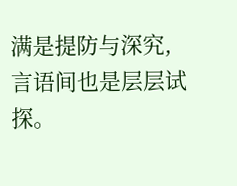满是提防与深究,言语间也是层层试探。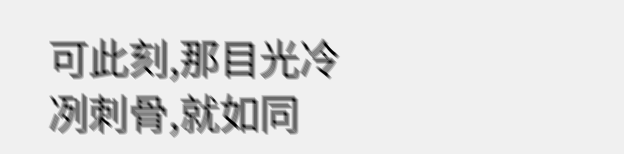可此刻,那目光冷冽刺骨,就如同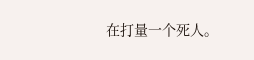在打量一个死人。